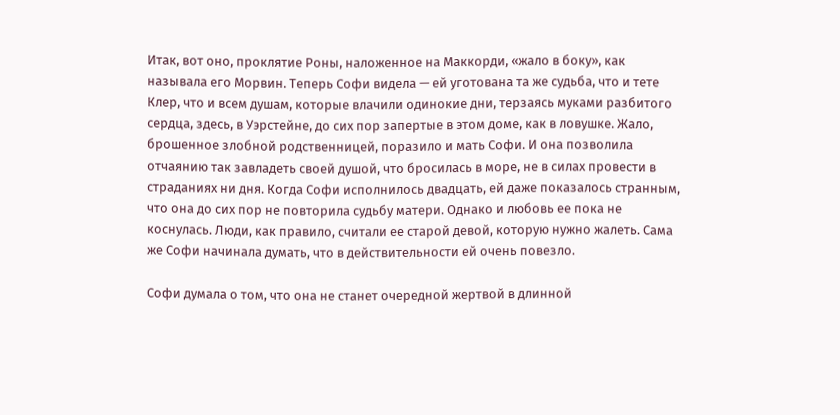Итак, вот оно, проклятие Роны, наложенное на Маккорди, «жало в боку», как называла его Морвин. Теперь Софи видела — ей уготована та же судьба, что и тете Клер, что и всем душам, которые влачили одинокие дни, терзаясь муками разбитого сердца, здесь, в Уэрстейне, до сих пор запертые в этом доме, как в ловушке. Жало, брошенное злобной родственницей, поразило и мать Софи. И она позволила отчаянию так завладеть своей душой, что бросилась в море, не в силах провести в страданиях ни дня. Когда Софи исполнилось двадцать, ей даже показалось странным, что она до сих пор не повторила судьбу матери. Однако и любовь ее пока не коснулась. Люди, как правило, считали ее старой девой, которую нужно жалеть. Сама же Софи начинала думать, что в действительности ей очень повезло.

Софи думала о том, что она не станет очередной жертвой в длинной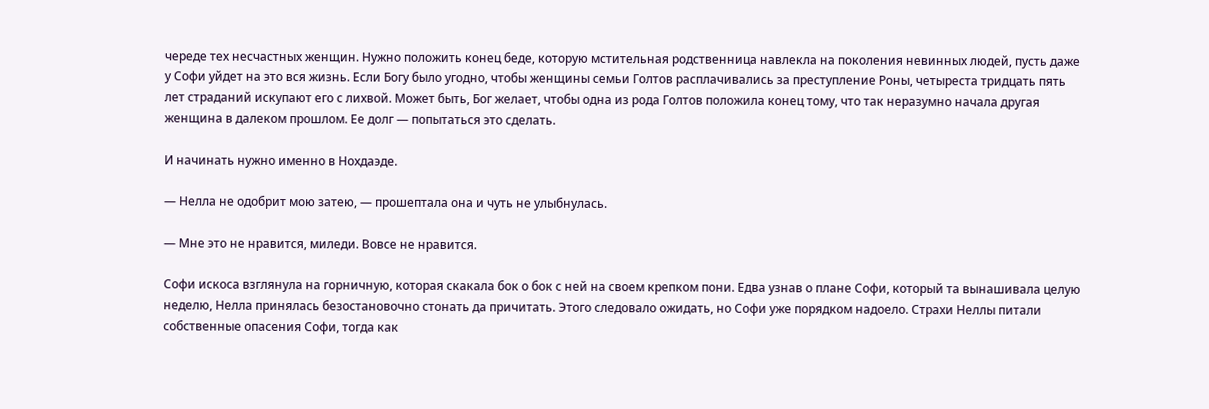череде тех несчастных женщин. Нужно положить конец беде, которую мстительная родственница навлекла на поколения невинных людей, пусть даже у Софи уйдет на это вся жизнь. Если Богу было угодно, чтобы женщины семьи Голтов расплачивались за преступление Роны, четыреста тридцать пять лет страданий искупают его с лихвой. Может быть, Бог желает, чтобы одна из рода Голтов положила конец тому, что так неразумно начала другая женщина в далеком прошлом. Ее долг — попытаться это сделать.

И начинать нужно именно в Нохдаэде.

— Нелла не одобрит мою затею, — прошептала она и чуть не улыбнулась.

— Мне это не нравится, миледи. Вовсе не нравится.

Софи искоса взглянула на горничную, которая скакала бок о бок с ней на своем крепком пони. Едва узнав о плане Софи, который та вынашивала целую неделю, Нелла принялась безостановочно стонать да причитать. Этого следовало ожидать, но Софи уже порядком надоело. Страхи Неллы питали собственные опасения Софи, тогда как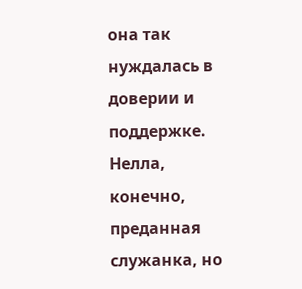она так нуждалась в доверии и поддержке. Нелла, конечно, преданная служанка, но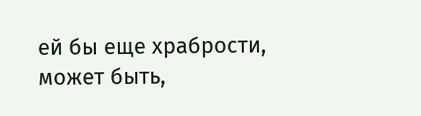ей бы еще храбрости, может быть,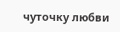чуточку любви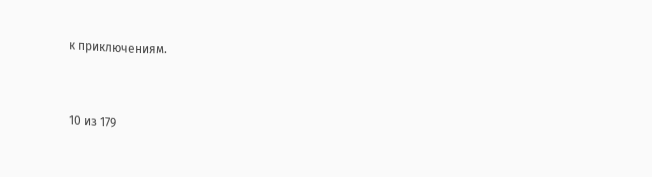к приключениям.



10 из 179